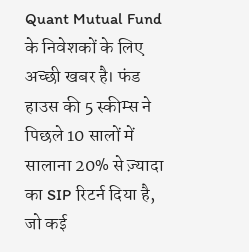Quant Mutual Fund के निवेशकों के लिए अच्छी खबर है। फंड हाउस की 5 स्कीम्स ने पिछले 10 सालों में सालाना 20% से ज़्यादा का SIP रिटर्न दिया है, जो कई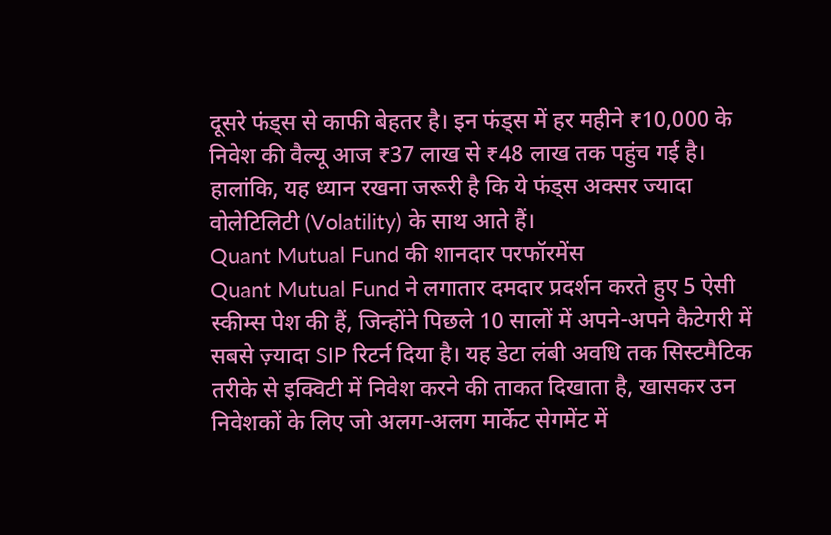दूसरे फंड्स से काफी बेहतर है। इन फंड्स में हर महीने ₹10,000 के निवेश की वैल्यू आज ₹37 लाख से ₹48 लाख तक पहुंच गई है। हालांकि, यह ध्यान रखना जरूरी है कि ये फंड्स अक्सर ज्यादा वोलेटिलिटी (Volatility) के साथ आते हैं।
Quant Mutual Fund की शानदार परफॉरमेंस
Quant Mutual Fund ने लगातार दमदार प्रदर्शन करते हुए 5 ऐसी स्कीम्स पेश की हैं, जिन्होंने पिछले 10 सालों में अपने-अपने कैटेगरी में सबसे ज़्यादा SIP रिटर्न दिया है। यह डेटा लंबी अवधि तक सिस्टमैटिक तरीके से इक्विटी में निवेश करने की ताकत दिखाता है, खासकर उन निवेशकों के लिए जो अलग-अलग मार्केट सेगमेंट में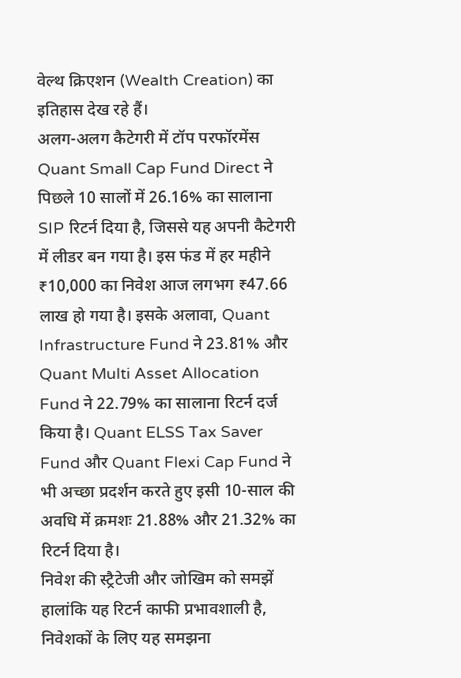वेल्थ क्रिएशन (Wealth Creation) का इतिहास देख रहे हैं।
अलग-अलग कैटेगरी में टॉप परफॉरमेंस
Quant Small Cap Fund Direct ने पिछले 10 सालों में 26.16% का सालाना SIP रिटर्न दिया है, जिससे यह अपनी कैटेगरी में लीडर बन गया है। इस फंड में हर महीने ₹10,000 का निवेश आज लगभग ₹47.66 लाख हो गया है। इसके अलावा, Quant Infrastructure Fund ने 23.81% और Quant Multi Asset Allocation Fund ने 22.79% का सालाना रिटर्न दर्ज किया है। Quant ELSS Tax Saver Fund और Quant Flexi Cap Fund ने भी अच्छा प्रदर्शन करते हुए इसी 10-साल की अवधि में क्रमशः 21.88% और 21.32% का रिटर्न दिया है।
निवेश की स्ट्रैटेजी और जोखिम को समझें
हालांकि यह रिटर्न काफी प्रभावशाली है, निवेशकों के लिए यह समझना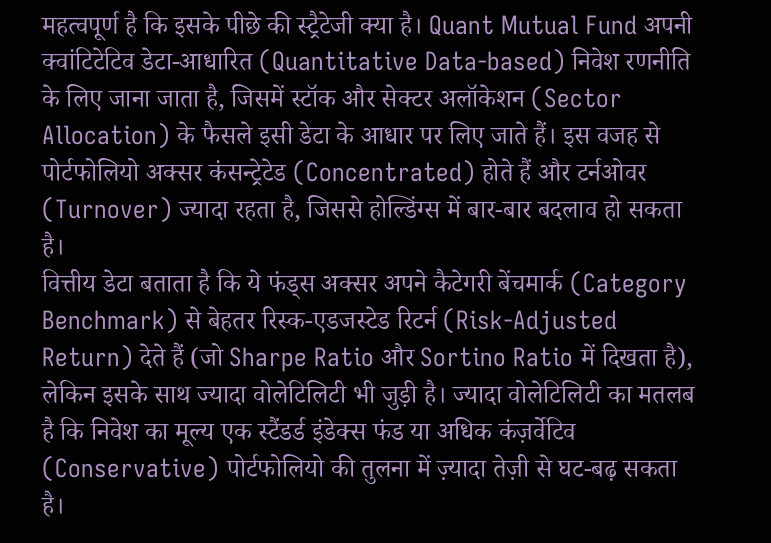महत्वपूर्ण है कि इसके पीछे की स्ट्रैटेजी क्या है। Quant Mutual Fund अपनी क्वांटिटेटिव डेटा-आधारित (Quantitative Data-based) निवेश रणनीति के लिए जाना जाता है, जिसमें स्टॉक और सेक्टर अलॉकेशन (Sector Allocation) के फैसले इसी डेटा के आधार पर लिए जाते हैं। इस वजह से पोर्टफोलियो अक्सर कंसन्ट्रेटेड (Concentrated) होते हैं और टर्नओवर (Turnover) ज्यादा रहता है, जिससे होल्डिंग्स में बार-बार बदलाव हो सकता है।
वित्तीय डेटा बताता है कि ये फंड्स अक्सर अपने कैटेगरी बेंचमार्क (Category Benchmark) से बेहतर रिस्क-एडजस्टेड रिटर्न (Risk-Adjusted Return) देते हैं (जो Sharpe Ratio और Sortino Ratio में दिखता है), लेकिन इसके साथ ज्यादा वोलेटिलिटी भी जुड़ी है। ज्यादा वोलेटिलिटी का मतलब है कि निवेश का मूल्य एक स्टैंडर्ड इंडेक्स फंड या अधिक कंज़र्वेटिव (Conservative) पोर्टफोलियो की तुलना में ज़्यादा तेज़ी से घट-बढ़ सकता है।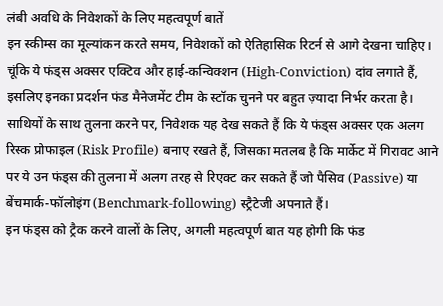लंबी अवधि के निवेशकों के लिए महत्वपूर्ण बातें
इन स्कीम्स का मूल्यांकन करते समय, निवेशकों को ऐतिहासिक रिटर्न से आगे देखना चाहिए। चूंकि ये फंड्स अक्सर एक्टिव और हाई-कन्विक्शन (High-Conviction) दांव लगाते हैं, इसलिए इनका प्रदर्शन फंड मैनेजमेंट टीम के स्टॉक चुनने पर बहुत ज़्यादा निर्भर करता है। साथियों के साथ तुलना करने पर, निवेशक यह देख सकते हैं कि ये फंड्स अक्सर एक अलग रिस्क प्रोफाइल (Risk Profile) बनाए रखते हैं, जिसका मतलब है कि मार्केट में गिरावट आने पर ये उन फंड्स की तुलना में अलग तरह से रिएक्ट कर सकते हैं जो पैसिव (Passive) या बेंचमार्क-फॉलोइंग (Benchmark-following) स्ट्रैटेजी अपनाते हैं।
इन फंड्स को ट्रैक करने वालों के लिए, अगली महत्वपूर्ण बात यह होगी कि फंड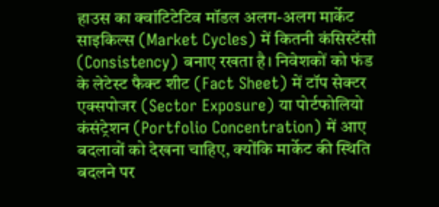हाउस का क्वांटिटेटिव मॉडल अलग-अलग मार्केट साइकिल्स (Market Cycles) में कितनी कंसिस्टेंसी (Consistency) बनाए रखता है। निवेशकों को फंड के लेटेस्ट फैक्ट शीट (Fact Sheet) में टॉप सेक्टर एक्सपोजर (Sector Exposure) या पोर्टफोलियो कंसंट्रेशन (Portfolio Concentration) में आए बदलावों को देखना चाहिए, क्योंकि मार्केट की स्थिति बदलने पर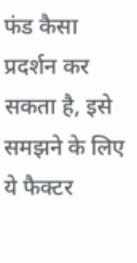फंड कैसा प्रदर्शन कर सकता है, इसे समझने के लिए ये फैक्टर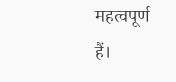महत्वपूर्ण हैं।